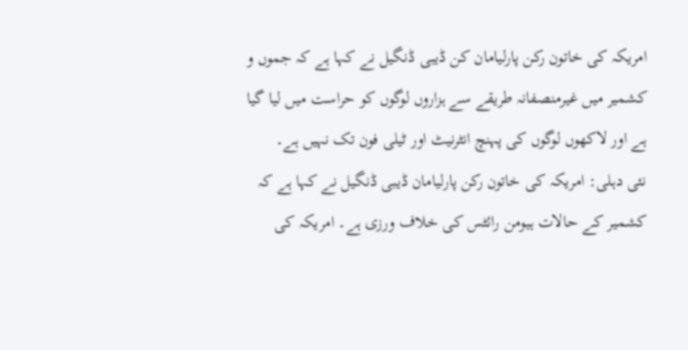امریکہ کی خاتون رکن پارلیامان کن ڈیبی ڈنگیل نے کہا ہے کہ جموں و کشمیر میں غیرمنصفانہ طریقے سے ہزاروں لوگوں کو حراست میں لیا گیا ہے اور لاکھوں لوگوں کی پہنچ انٹرنیٹ اور ٹیلی فون تک نہیں ہے۔
نئی دہلی: امریکہ کی خاتون رکن پارلیامان ڈیبی ڈنگیل نے کہا ہے کہ کشمیر کے حالات ہیومن رائٹس کی خلاف ورزی ہے۔ امریکہ کی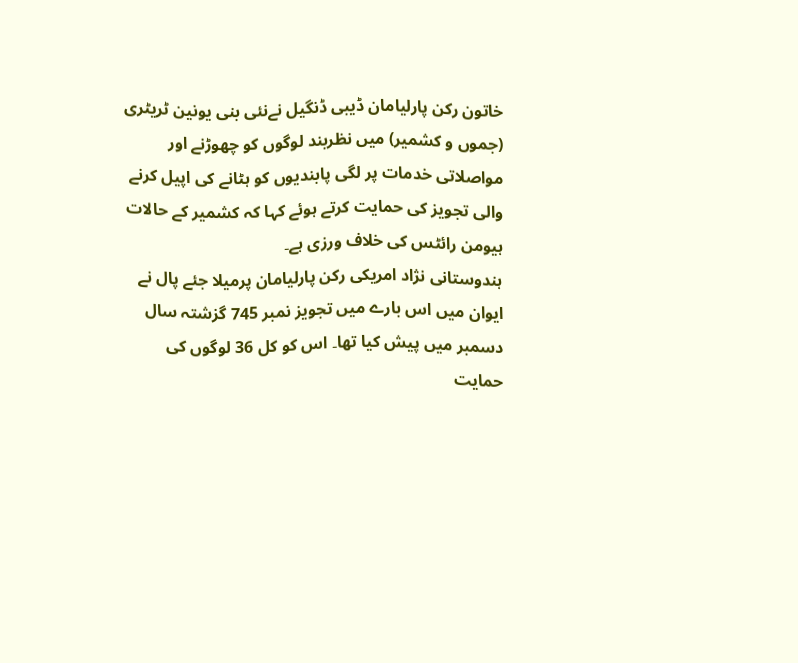خاتون رکن پارلیامان ڈیبی ڈنگیل نےنئی بنی یونین ٹریٹری (جموں و کشمیر) میں نظربند لوگوں کو چھوڑنے اور مواصلاتی خدمات پر لگی پابندیوں کو ہٹانے کی اپیل کرنے والی تجویز کی حمایت کرتے ہوئے کہا کہ کشمیر کے حالات ہیومن رائٹس کی خلاف ورزی ہے۔
ہندوستانی نژاد امریکی رکن پارلیامان پرمیلا جئے پال نے ایوان میں اس بارے میں تجویز نمبر 745 گزشتہ سال دسمبر میں پیش کیا تھا۔ اس کو کل 36 لوگوں کی حمایت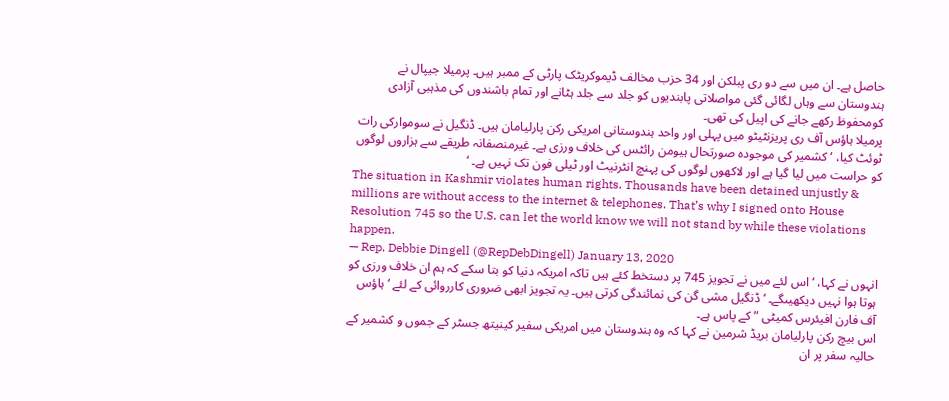حاصل ہے۔ ان میں سے دو ری پبلکن اور 34 حزب مخالف ڈیموکریٹک پارٹی کے ممبر ہیں۔ پرمیلا جیپال نے ہندوستان سے وہاں لگائی گئی مواصلاتی پابندیوں کو جلد سے جلد ہٹانے اور تمام باشندوں کی مذہبی آزادی کومحفوظ رکھے جانے کی اپیل کی تھی۔
پرمیلا ہاؤس آف ری پریزنٹیٹو میں پہلی اور واحد ہندوستانی امریکی رکن پارلیامان ہیں۔ ڈنگیل نے سوموارکی رات ٹوئٹ کیا، ‘ کشمیر کی موجودہ صورتحال ہیومن رائٹس کی خلاف ورزی ہے۔ غیرمنصفانہ طریقے سے ہزاروں لوگوں کو حراست میں لیا گیا ہے اور لاکھوں لوگوں کی پہنچ انٹرنیٹ اور ٹیلی فون تک نہیں ہے۔ ‘
The situation in Kashmir violates human rights. Thousands have been detained unjustly & millions are without access to the internet & telephones. That’s why I signed onto House Resolution 745 so the U.S. can let the world know we will not stand by while these violations happen.
— Rep. Debbie Dingell (@RepDebDingell) January 13, 2020
انہوں نے کہا، ‘ اس لئے میں نے تجویز 745 پر دستخط کئے ہیں تاکہ امریکہ دنیا کو بتا سکے کہ ہم ان خلاف ورزی کو ہوتا ہوا نہیں دیکھیںگے۔ ‘ ڈنگیل مشی گن کی نمائندگی کرتی ہیں۔ یہ تجویز ابھی ضروری کارروائی کے لئے ‘ہاؤس آف فارن افیئرس کمیٹی ” کے پاس ہے۔
اس بیچ رکن پارلیامان بریڈ شرمین نے کہا کہ وہ ہندوستان میں امریکی سفیر کینیتھ جسٹر کے جموں و کشمیر کے حالیہ سفر پر ان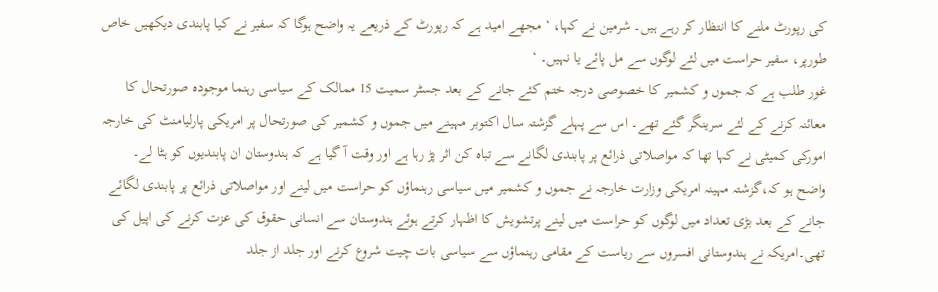کی رپورٹ ملنے کا انتظار کر رہے ہیں۔ شرمین نے کہا، ‘ مجھے امید ہے کہ رپورٹ کے ذریعے یہ واضح ہوگا کہ سفیر نے کیا پابندی دیکھیں خاص طورپر، سفیر حراست میں لئے لوگوں سے مل پائے یا نہیں۔ ‘
غور طلب ہے کہ جموں و کشمیر کا خصوصی درجہ ختم کئے جانے کے بعد جسٹر سمیت 15 ممالک کے سیاسی رہنما موجودہ صورتحال کا معائنہ کرنے کے لئے سرینگر گئے تھے۔ اس سے پہلے گزشتہ سال اکتوبر مہینے میں جموں و کشمیر کی صورتحال پر امریکی پارلیامنٹ کی خارجہ امورکی کمیٹی نے کہا تھا کہ مواصلاتی ذرائع پر پابندی لگانے سے تباہ کن اثر پڑ رہا ہے اور وقت آ گیا ہے کہ ہندوستان ان پابندیوں کو ہٹا لے۔
واضح ہو کہ،گزشتہ مہینہ امریکی وزارت خارجہ نے جموں و کشمیر میں سیاسی رہنماؤں کو حراست میں لینے اور مواصلاتی ذرائع پر پابندی لگائے جانے کے بعد بڑی تعداد میں لوگوں کو حراست میں لینے پرتشویش کا اظہار کرتے ہوئے ہندوستان سے انسانی حقوق کی عزت کرنے کی اپیل کی تھی۔امریکہ نے ہندوستانی افسروں سے ریاست کے مقامی رہنماؤں سے سیاسی بات چیت شروع کرنے اور جلد از جلد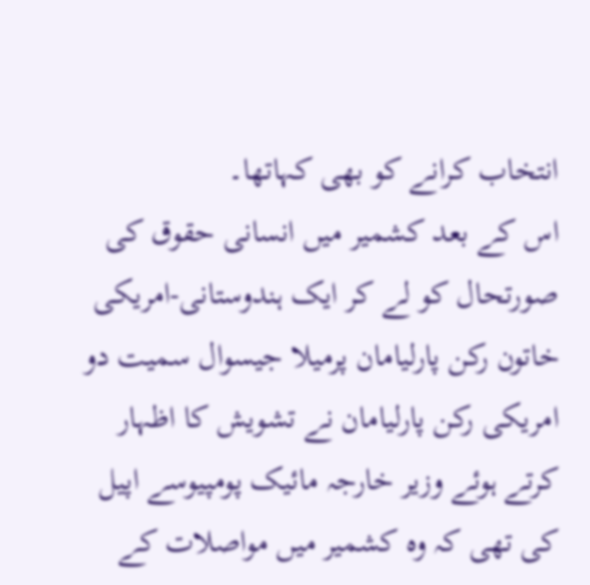انتخاب کرانے کو بھی کہاتھا۔
اس کے بعد کشمیر میں انسانی حقوق کی صورتحال کو لے کر ایک ہندوستانی-امریکی خاتون رکن پارلیامان پرمیلا جیسوال سمیت دو امریکی رکن پارلیامان نے تشویش کا اظہار کرتے ہوئے وزیر خارجہ مائیک پومپیوسے اپیل کی تھی کہ وہ کشمیر میں مواصلات کے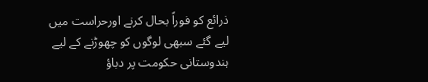ذرائع کو فوراً بحال کرنے اورحراست میں لیے گئے سبھی لوگوں کو چھوڑنے کے لیے ہندوستانی حکومت پر دباؤ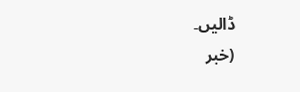ڈالیں۔
(خبر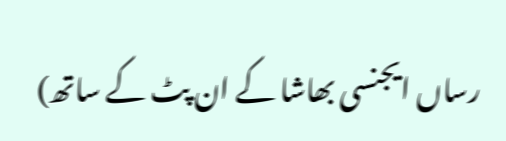رساں ایجنسی بھاشا کے ان پٹ کے ساتھ)